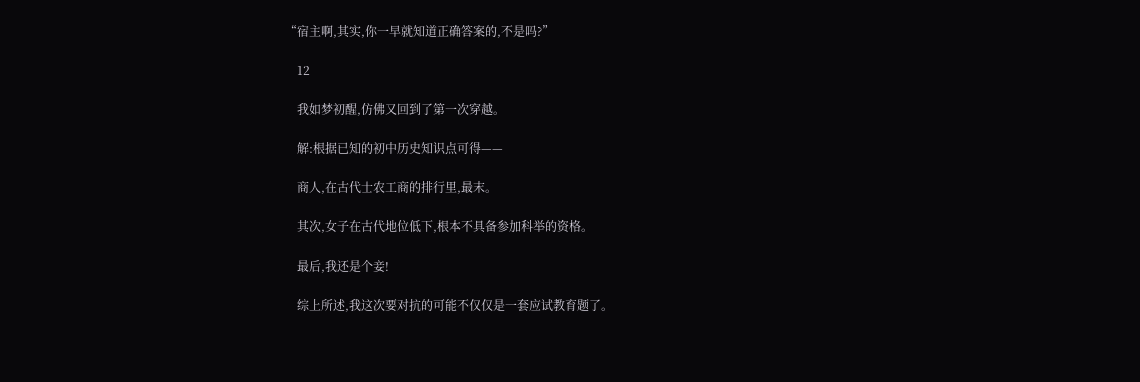“宿主啊,其实,你一早就知道正确答案的,不是吗?”

    12

    我如梦初醒,仿佛又回到了第一次穿越。

    解:根据已知的初中历史知识点可得——

    商人,在古代士农工商的排行里,最末。

    其次,女子在古代地位低下,根本不具备参加科举的资格。

    最后,我还是个妾!

    综上所述,我这次要对抗的可能不仅仅是一套应试教育题了。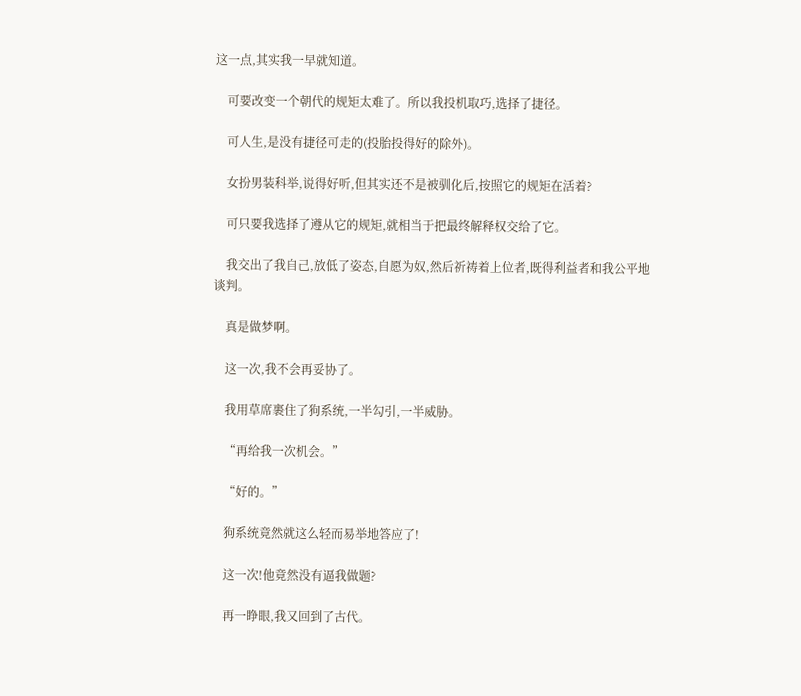这一点,其实我一早就知道。

    可要改变一个朝代的规矩太难了。所以我投机取巧,选择了捷径。

    可人生,是没有捷径可走的(投胎投得好的除外)。

    女扮男装科举,说得好听,但其实还不是被驯化后,按照它的规矩在活着?

    可只要我选择了遵从它的规矩,就相当于把最终解释权交给了它。

    我交出了我自己,放低了姿态,自愿为奴,然后祈祷着上位者,既得利益者和我公平地谈判。

    真是做梦啊。

    这一次,我不会再妥协了。

    我用草席裹住了狗系统,一半勾引,一半威胁。

    “再给我一次机会。”

    “好的。”

    狗系统竟然就这么轻而易举地答应了!

    这一次!他竟然没有逼我做题?

    再一睁眼,我又回到了古代。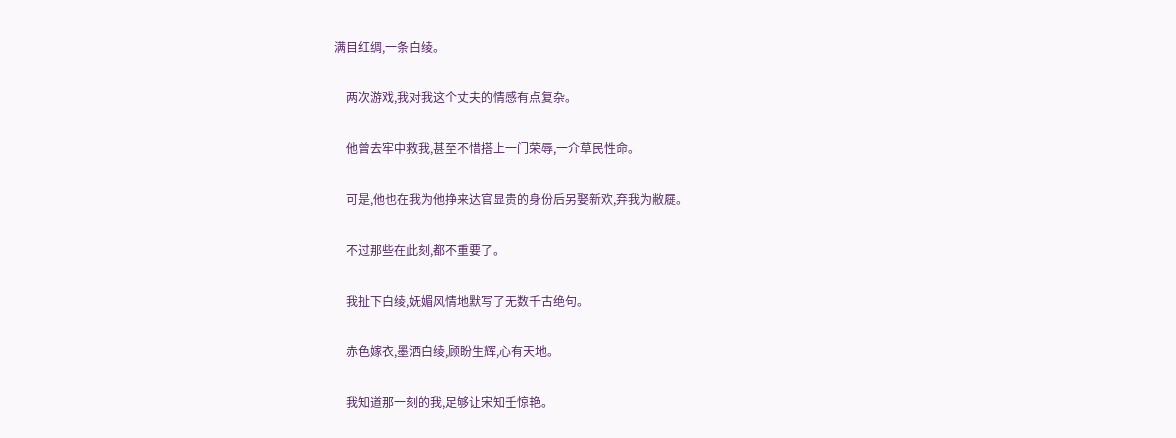满目红绸,一条白绫。

    两次游戏,我对我这个丈夫的情感有点复杂。

    他曾去牢中救我,甚至不惜搭上一门荣辱,一介草民性命。

    可是,他也在我为他挣来达官显贵的身份后另娶新欢,弃我为敝屣。

    不过那些在此刻,都不重要了。

    我扯下白绫,妩媚风情地默写了无数千古绝句。

    赤色嫁衣,墨洒白绫,顾盼生辉,心有天地。

    我知道那一刻的我,足够让宋知壬惊艳。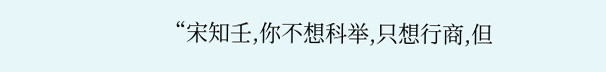“宋知壬,你不想科举,只想行商,但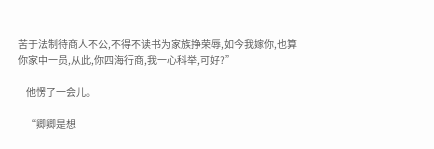苦于法制待商人不公,不得不读书为家族挣荣辱,如今我嫁你,也算你家中一员,从此,你四海行商,我一心科举,可好?”

    他愣了一会儿。

    “卿卿是想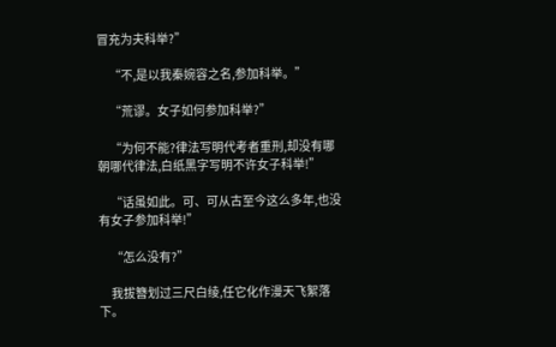冒充为夫科举?”

    “不,是以我秦婉容之名,参加科举。”

    “荒谬。女子如何参加科举?”

    “为何不能?律法写明代考者重刑,却没有哪朝哪代律法,白纸黑字写明不许女子科举!”

    “话虽如此。可、可从古至今这么多年,也没有女子参加科举!”

    “怎么没有?”

    我拔簪划过三尺白绫,任它化作漫天飞絮落下。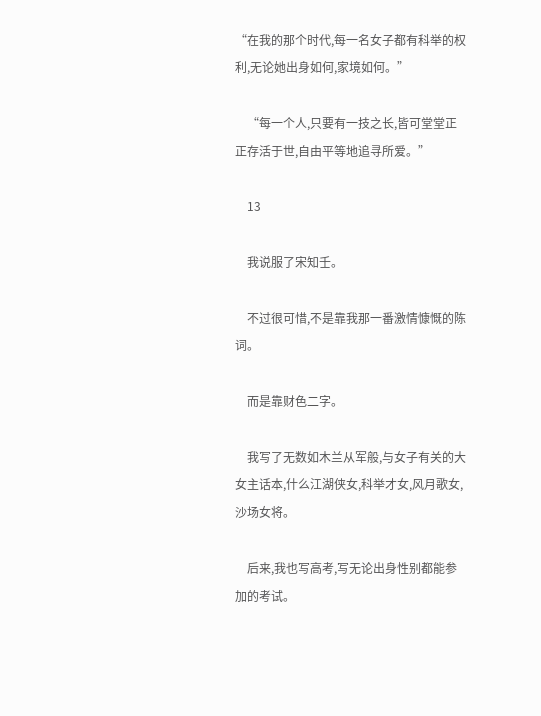“在我的那个时代,每一名女子都有科举的权利,无论她出身如何,家境如何。”

    “每一个人,只要有一技之长,皆可堂堂正正存活于世,自由平等地追寻所爱。”

    13

    我说服了宋知壬。

    不过很可惜,不是靠我那一番激情慷慨的陈词。

    而是靠财色二字。

    我写了无数如木兰从军般,与女子有关的大女主话本,什么江湖侠女,科举才女,风月歌女,沙场女将。

    后来,我也写高考,写无论出身性别都能参加的考试。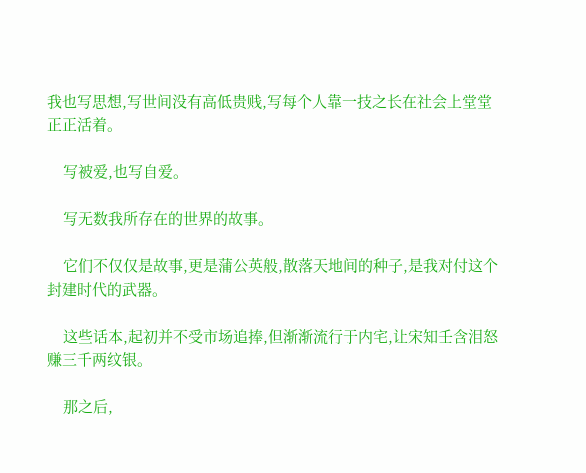我也写思想,写世间没有高低贵贱,写每个人靠一技之长在社会上堂堂正正活着。

    写被爱,也写自爱。

    写无数我所存在的世界的故事。

    它们不仅仅是故事,更是蒲公英般,散落天地间的种子,是我对付这个封建时代的武器。

    这些话本,起初并不受市场追捧,但渐渐流行于内宅,让宋知壬含泪怒赚三千两纹银。

    那之后,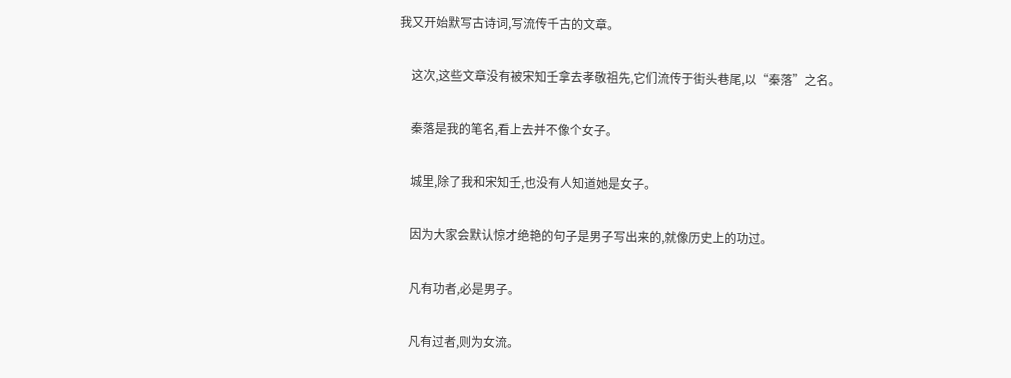我又开始默写古诗词,写流传千古的文章。

    这次,这些文章没有被宋知壬拿去孝敬祖先,它们流传于街头巷尾,以“秦落”之名。

    秦落是我的笔名,看上去并不像个女子。

    城里,除了我和宋知壬,也没有人知道她是女子。

    因为大家会默认惊才绝艳的句子是男子写出来的,就像历史上的功过。

    凡有功者,必是男子。

    凡有过者,则为女流。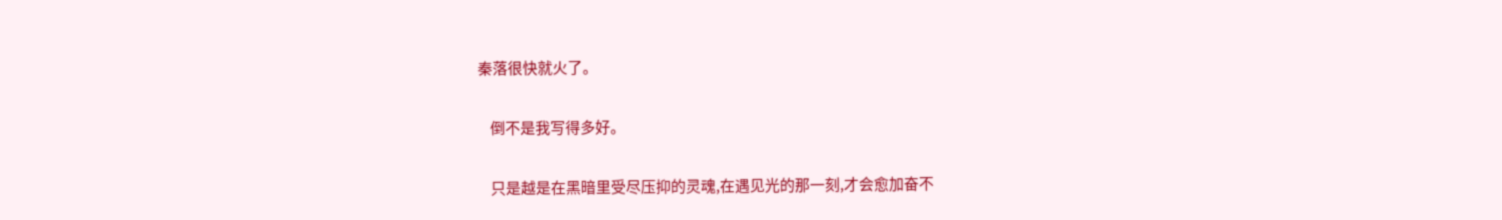秦落很快就火了。

    倒不是我写得多好。

    只是越是在黑暗里受尽压抑的灵魂,在遇见光的那一刻,才会愈加奋不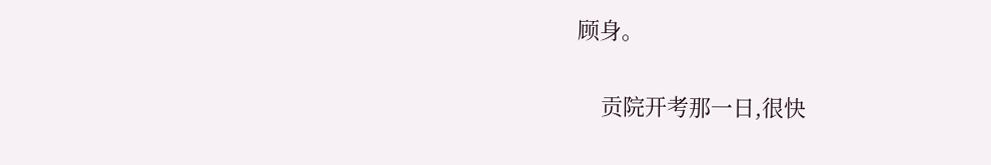顾身。

    贡院开考那一日,很快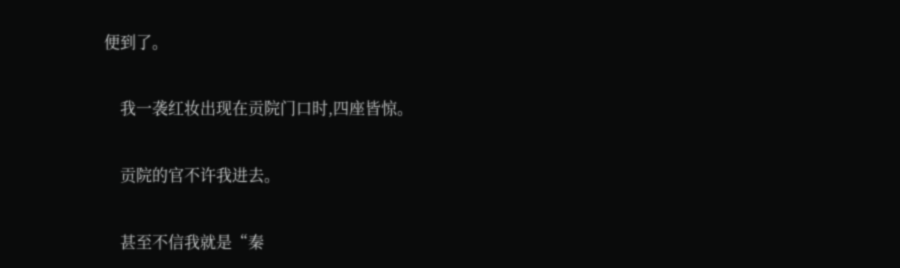便到了。

    我一袭红妆出现在贡院门口时,四座皆惊。

    贡院的官不许我进去。

    甚至不信我就是“秦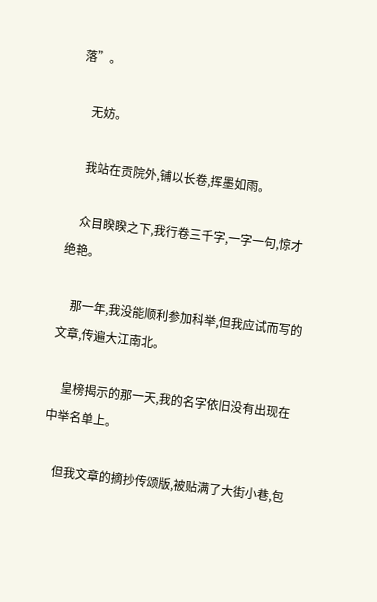落”。

    无妨。

    我站在贡院外,铺以长卷,挥墨如雨。

    众目睽睽之下,我行卷三千字,一字一句,惊才绝艳。

    那一年,我没能顺利参加科举,但我应试而写的文章,传遍大江南北。

    皇榜揭示的那一天,我的名字依旧没有出现在中举名单上。

    但我文章的摘抄传颂版,被贴满了大街小巷,包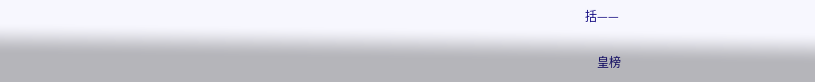括——

    皇榜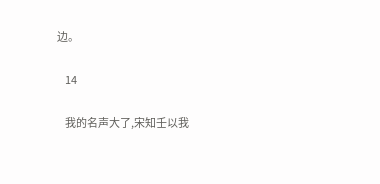边。

    14

    我的名声大了,宋知壬以我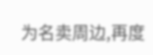为名卖周边,再度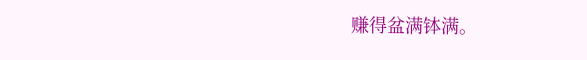赚得盆满钵满。